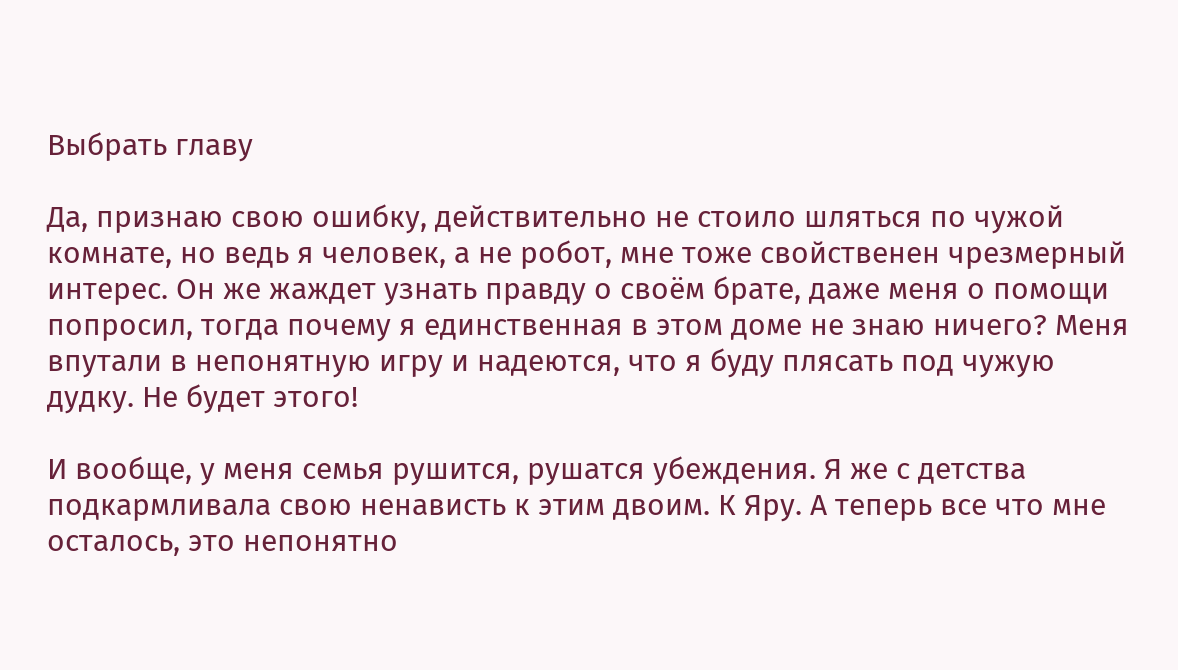Выбрать главу

Да, признаю свою ошибку, действительно не стоило шляться по чужой комнате, но ведь я человек, а не робот, мне тоже свойственен чрезмерный интерес. Он же жаждет узнать правду о своём брате, даже меня о помощи попросил, тогда почему я единственная в этом доме не знаю ничего? Меня впутали в непонятную игру и надеются, что я буду плясать под чужую дудку. Не будет этого!

И вообще, у меня семья рушится, рушатся убеждения. Я же с детства подкармливала свою ненависть к этим двоим. К Яру. А теперь все что мне осталось, это непонятно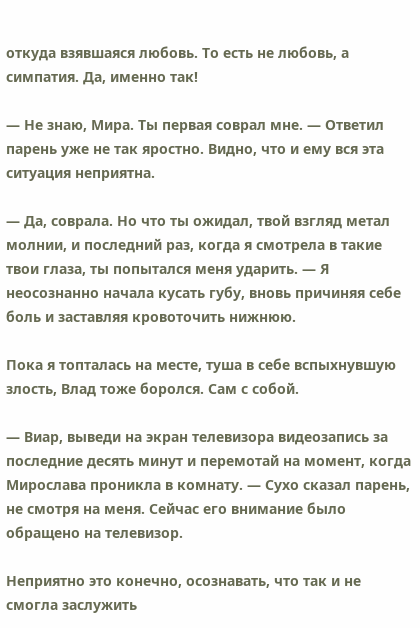откуда взявшаяся любовь. То есть не любовь, а симпатия. Да, именно так!

— Не знаю, Мира. Ты первая соврал мне. — Ответил парень уже не так яростно. Видно, что и ему вся эта ситуация неприятна.

— Да, соврала. Но что ты ожидал, твой взгляд метал молнии, и последний раз, когда я смотрела в такие твои глаза, ты попытался меня ударить. — Я неосознанно начала кусать губу, вновь причиняя себе боль и заставляя кровоточить нижнюю.

Пока я топталась на месте, туша в себе вспыхнувшую злость, Влад тоже боролся. Сам с собой.

— Виар, выведи на экран телевизора видеозапись за последние десять минут и перемотай на момент, когда Мирослава проникла в комнату. — Сухо сказал парень, не смотря на меня. Сейчас его внимание было обращено на телевизор.

Неприятно это конечно, осознавать, что так и не смогла заслужить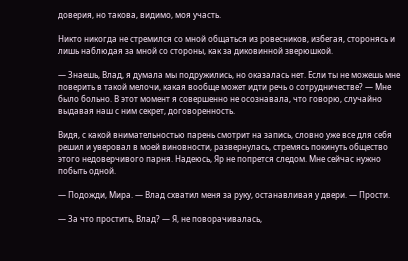доверия, но такова, видимо, моя участь.

Никто никогда не стремился со мной общаться из ровесников, избегая, сторонясь и лишь наблюдая за мной со стороны, как за диковинной зверюшкой.

— Знаешь, Влад, я думала мы подружились, но оказалась нет. Если ты не можешь мне поверить в такой мелочи, какая вообще может идти речь о сотрудничестве? — Мне было больно. В этот момент я совершенно не осознавала, что говорю, случайно выдавая наш с ним секрет, договоренность.

Видя, с какой внимательностью парень смотрит на запись, словно уже все для себя решил и уверовал в моей виновности, развернулась, стремясь покинуть общество этого недоверчивого парня. Надеюсь, Яр не попрется следом. Мне сейчас нужно побыть одной.

— Подожди, Мира. — Влад схватил меня за руку, останавливая у двери. — Прости.

— За что простить, Влад? — Я, не поворачивалась,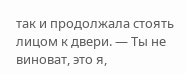так и продолжала стоять лицом к двери. — Ты не виноват, это я,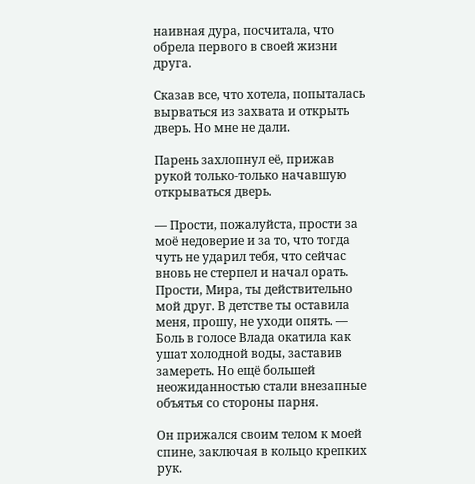наивная дура, посчитала, что обрела первого в своей жизни друга.

Сказав все, что хотела, попыталась вырваться из захвата и открыть дверь. Но мне не дали.

Парень захлопнул её, прижав рукой только-только начавшую открываться дверь.

— Прости, пожалуйста, прости за моё недоверие и за то, что тогда чуть не ударил тебя, что сейчас вновь не стерпел и начал орать. Прости, Мира, ты действительно мой друг. В детстве ты оставила меня, прошу, не уходи опять. — Боль в голосе Влада окатила как ушат холодной воды, заставив замереть. Но ещё большей неожиданностью стали внезапные объятья со стороны парня.

Он прижался своим телом к моей спине, заключая в кольцо крепких рук.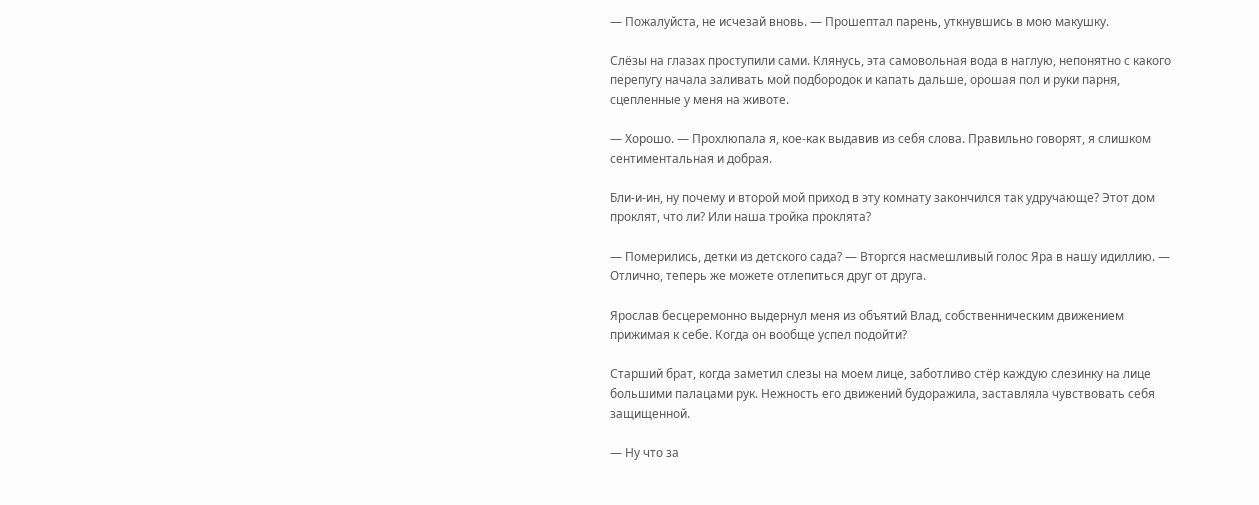— Пожалуйста, не исчезай вновь. — Прошептал парень, уткнувшись в мою макушку.

Слёзы на глазах проступили сами. Клянусь, эта самовольная вода в наглую, непонятно с какого перепугу начала заливать мой подбородок и капать дальше, орошая пол и руки парня, сцепленные у меня на животе.

— Хорошо. — Прохлюпала я, кое-как выдавив из себя слова. Правильно говорят, я слишком сентиментальная и добрая.

Бли-и-ин, ну почему и второй мой приход в эту комнату закончился так удручающе? Этот дом проклят, что ли? Или наша тройка проклята?

— Померились, детки из детского сада? — Вторгся насмешливый голос Яра в нашу идиллию. — Отлично, теперь же можете отлепиться друг от друга.

Ярослав бесцеремонно выдернул меня из объятий Влад, собственническим движением прижимая к себе. Когда он вообще успел подойти?

Старший брат, когда заметил слезы на моем лице, заботливо стёр каждую слезинку на лице большими палацами рук. Нежность его движений будоражила, заставляла чувствовать себя защищенной.

— Ну что за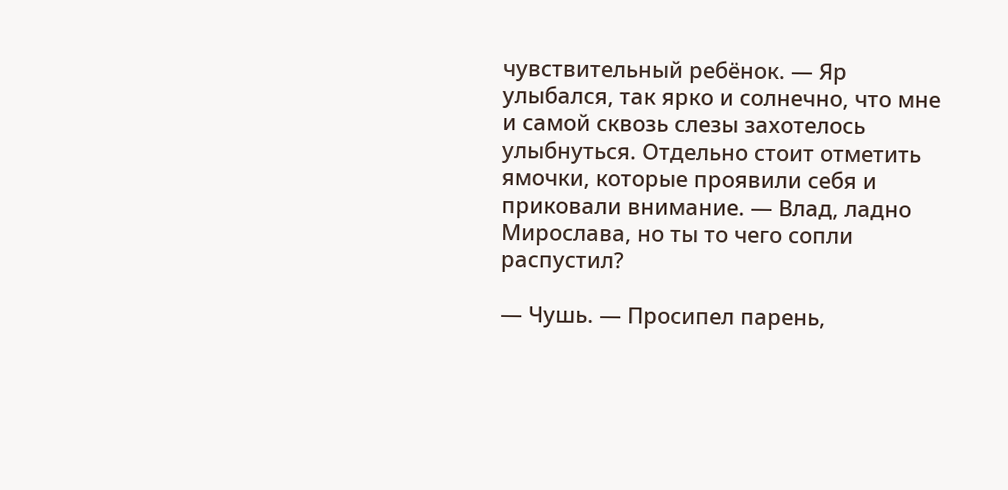чувствительный ребёнок. — Яр улыбался, так ярко и солнечно, что мне и самой сквозь слезы захотелось улыбнуться. Отдельно стоит отметить ямочки, которые проявили себя и приковали внимание. — Влад, ладно Мирослава, но ты то чего сопли распустил?

— Чушь. — Просипел парень,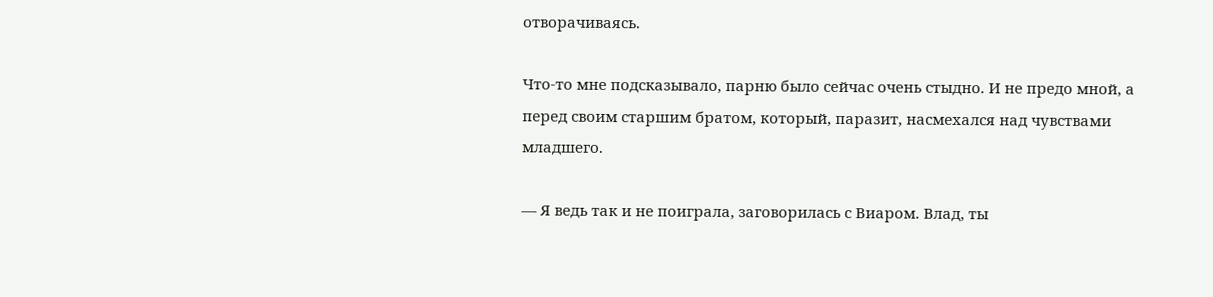отворачиваясь.

Что-то мне подсказывало, парню было сейчас очень стыдно. И не предо мной, а перед своим старшим братом, который, паразит, насмехался над чувствами младшего.

— Я ведь так и не поиграла, заговорилась с Виаром. Влад, ты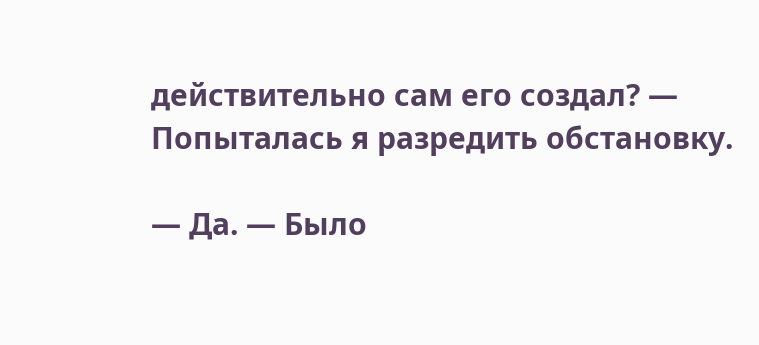действительно сам его создал? — Попыталась я разредить обстановку.

— Да. — Было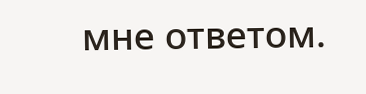мне ответом.